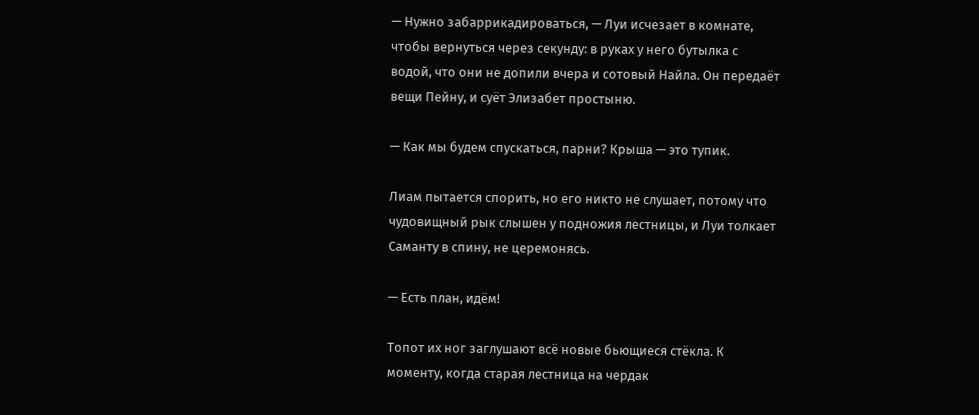— Нужно забаррикадироваться, — Луи исчезает в комнате, чтобы вернуться через секунду: в руках у него бутылка с водой, что они не допили вчера и сотовый Найла. Он передаёт вещи Пейну, и суёт Элизабет простыню.

— Как мы будем спускаться, парни? Крыша — это тупик.

Лиам пытается спорить, но его никто не слушает, потому что чудовищный рык слышен у подножия лестницы, и Луи толкает Саманту в спину, не церемонясь.

— Есть план, идём!

Топот их ног заглушают всё новые бьющиеся стёкла. К моменту, когда старая лестница на чердак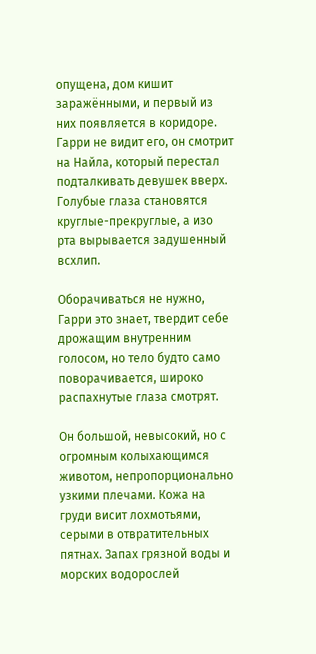опущена, дом кишит заражёнными, и первый из них появляется в коридоре. Гарри не видит его, он смотрит на Найла, который перестал подталкивать девушек вверх. Голубые глаза становятся круглые-прекруглые, а изо рта вырывается задушенный всхлип.

Оборачиваться не нужно, Гарри это знает, твердит себе дрожащим внутренним голосом, но тело будто само поворачивается, широко распахнутые глаза смотрят.

Он большой, невысокий, но с огромным колыхающимся животом, непропорционально узкими плечами. Кожа на груди висит лохмотьями, серыми в отвратительных пятнах. Запах грязной воды и морских водорослей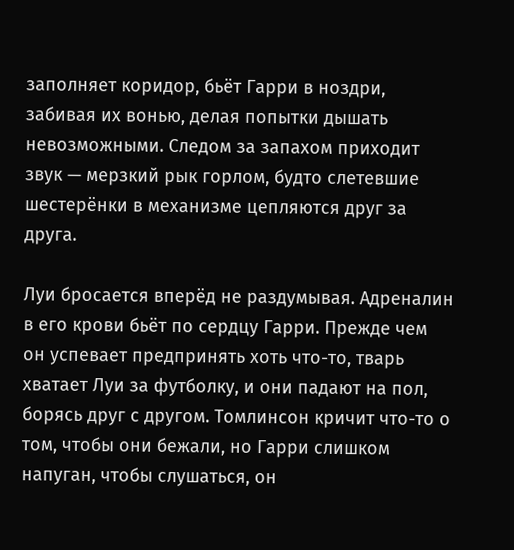заполняет коридор, бьёт Гарри в ноздри, забивая их вонью, делая попытки дышать невозможными. Следом за запахом приходит звук — мерзкий рык горлом, будто слетевшие шестерёнки в механизме цепляются друг за друга.

Луи бросается вперёд не раздумывая. Адреналин в его крови бьёт по сердцу Гарри. Прежде чем он успевает предпринять хоть что-то, тварь хватает Луи за футболку, и они падают на пол, борясь друг с другом. Томлинсон кричит что-то о том, чтобы они бежали, но Гарри слишком напуган, чтобы слушаться, он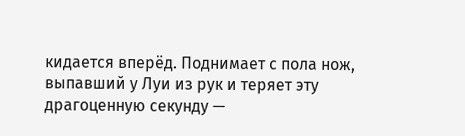кидается вперёд. Поднимает с пола нож, выпавший у Луи из рук и теряет эту драгоценную секунду —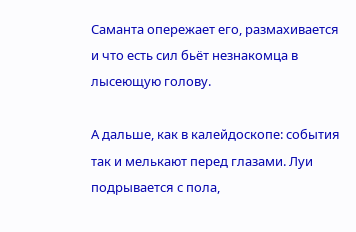Саманта опережает его, размахивается и что есть сил бьёт незнакомца в лысеющую голову.

А дальше, как в калейдоскопе: события так и мелькают перед глазами. Луи подрывается с пола,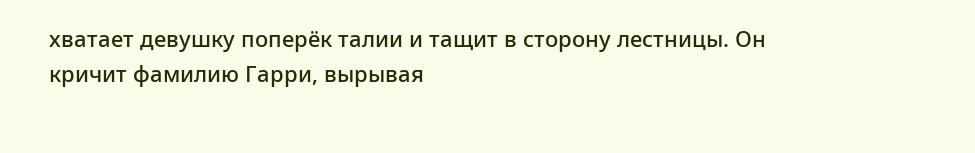хватает девушку поперёк талии и тащит в сторону лестницы. Он кричит фамилию Гарри, вырывая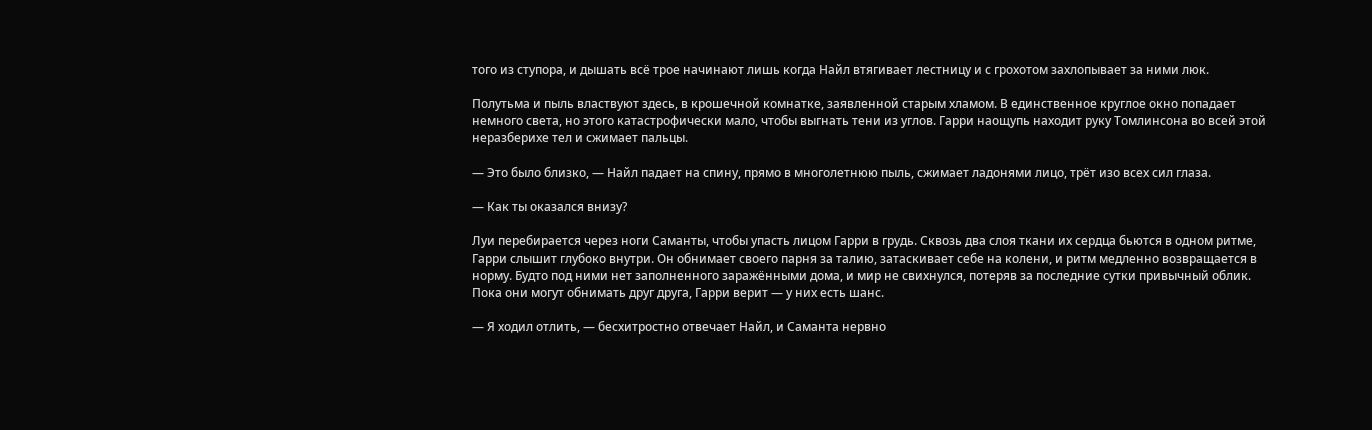того из ступора, и дышать всё трое начинают лишь когда Найл втягивает лестницу и с грохотом захлопывает за ними люк.

Полутьма и пыль властвуют здесь, в крошечной комнатке, заявленной старым хламом. В единственное круглое окно попадает немного света, но этого катастрофически мало, чтобы выгнать тени из углов. Гарри наощупь находит руку Томлинсона во всей этой неразберихе тел и сжимает пальцы.

— Это было близко, — Найл падает на спину, прямо в многолетнюю пыль, сжимает ладонями лицо, трёт изо всех сил глаза.

— Как ты оказался внизу?

Луи перебирается через ноги Саманты, чтобы упасть лицом Гарри в грудь. Сквозь два слоя ткани их сердца бьются в одном ритме, Гарри слышит глубоко внутри. Он обнимает своего парня за талию, затаскивает себе на колени, и ритм медленно возвращается в норму. Будто под ними нет заполненного заражёнными дома, и мир не свихнулся, потеряв за последние сутки привычный облик. Пока они могут обнимать друг друга, Гарри верит — у них есть шанс.

— Я ходил отлить, — бесхитростно отвечает Найл, и Саманта нервно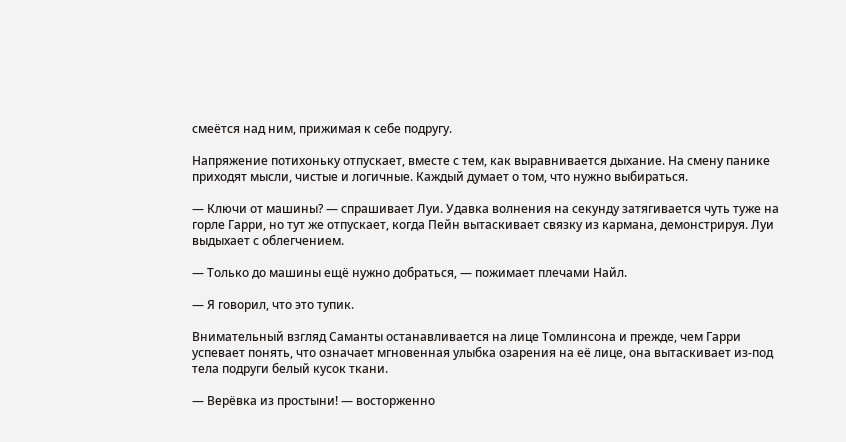смеётся над ним, прижимая к себе подругу.

Напряжение потихоньку отпускает, вместе с тем, как выравнивается дыхание. На смену панике приходят мысли, чистые и логичные. Каждый думает о том, что нужно выбираться.

— Ключи от машины? — спрашивает Луи. Удавка волнения на секунду затягивается чуть туже на горле Гарри, но тут же отпускает, когда Пейн вытаскивает связку из кармана, демонстрируя. Луи выдыхает с облегчением.

— Только до машины ещё нужно добраться, — пожимает плечами Найл.

— Я говорил, что это тупик.

Внимательный взгляд Саманты останавливается на лице Томлинсона и прежде, чем Гарри успевает понять, что означает мгновенная улыбка озарения на её лице, она вытаскивает из-под тела подруги белый кусок ткани.

— Верёвка из простыни! — восторженно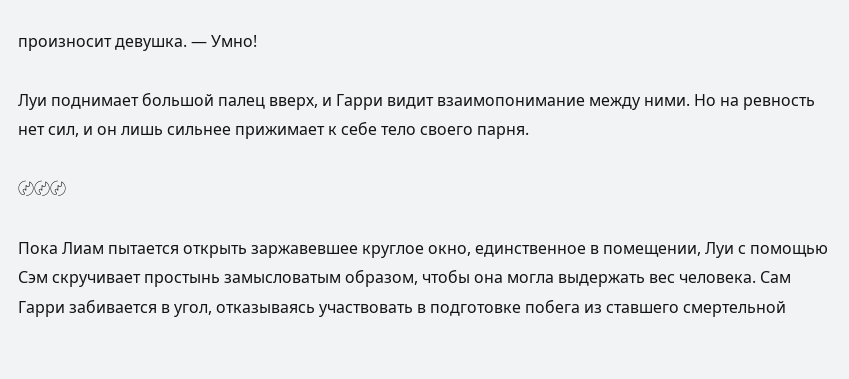произносит девушка. — Умно!

Луи поднимает большой палец вверх, и Гарри видит взаимопонимание между ними. Но на ревность нет сил, и он лишь сильнее прижимает к себе тело своего парня.

〄〄〄

Пока Лиам пытается открыть заржавевшее круглое окно, единственное в помещении, Луи с помощью Сэм скручивает простынь замысловатым образом, чтобы она могла выдержать вес человека. Сам Гарри забивается в угол, отказываясь участвовать в подготовке побега из ставшего смертельной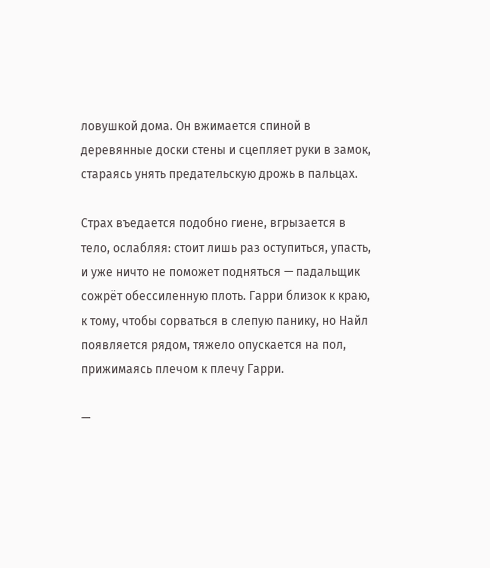ловушкой дома. Он вжимается спиной в деревянные доски стены и сцепляет руки в замок, стараясь унять предательскую дрожь в пальцах.

Страх въедается подобно гиене, вгрызается в тело, ослабляя: стоит лишь раз оступиться, упасть, и уже ничто не поможет подняться — падальщик сожрёт обессиленную плоть. Гарри близок к краю, к тому, чтобы сорваться в слепую панику, но Найл появляется рядом, тяжело опускается на пол, прижимаясь плечом к плечу Гарри.

—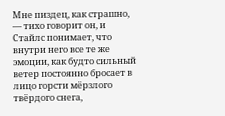Мне пиздец, как страшно, — тихо говорит он, и Стайлс понимает, что внутри него все те же эмоции, как будто сильный ветер постоянно бросает в лицо горсти мёрзлого твёрдого снега,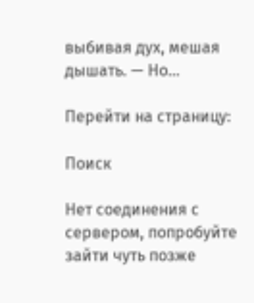выбивая дух, мешая дышать. — Но…

Перейти на страницу:

Поиск

Нет соединения с сервером, попробуйте зайти чуть позже